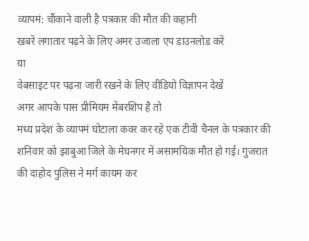व्यापमं: चौंकाने वाली है पत्रकार की मौत की कहानी
खबरें लगातार पढ़ने के लिए अमर उजाला एप डाउनलोड करें
या
वेबसाइट पर पढ़ना जारी रखने के लिए वीडियो विज्ञापन देखें
अगर आपके पास प्रीमियम मेंबरशिप है तो
मध्य प्रदेश के व्यापमं घोटाला कवर कर रहे एक टीवी चैनल के पत्रकार की शनिवार को झाबुआ जिले के मेघनगर में असामयिक मौत हो गई। गुजरात की दाहोद पुलिस ने मर्ग कायम कर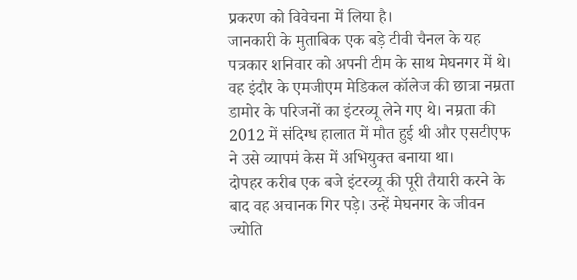प्रकरण को विवेचना में लिया है।
जानकारी के मुताबिक एक बड़े टीवी चैनल के यह पत्रकार शनिवार को अपनी टीम के साथ मेघनगर में थे। वह इंदौर के एमजीएम मेडिकल कॉलेज की छात्रा नम्रता डामोर के परिजनों का इंटरव्यू लेने गए थे। नम्रता की 2012 में संदिग्ध हालात में मौत हुई थी और एसटीएफ ने उसे व्यापमं केस में अभियुक्त बनाया था।
दोपहर करीब एक बजे इंटरव्यू की पूरी तैयारी करने के बाद वह अचानक गिर पड़े। उन्हें मेघनगर के जीवन ज्योति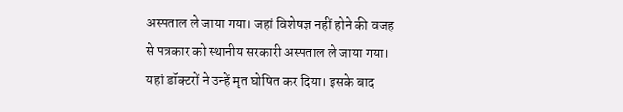अस्पताल ले जाया गया। जहां विशेषज्ञ नहीं होने की वजह से पत्रकार को स्थानीय सरकारी अस्पताल ले जाया गया।
यहां डॉक्टरों ने उन्हें मृत घोषित कर दिया। इसके बाद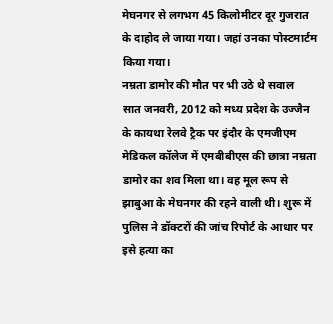मेघनगर से लगभग 45 किलोमीटर दूर गुजरात के दाहोद ले जाया गया। जहां उनका पोस्टमार्टम किया गया।
नम्रता डामोर की मौत पर भी उठे थे सवाल
सात जनवरी, 2012 को मध्य प्रदेश के उज्जैन के कायथा रेलवे ट्रैक पर इंदौर के एमजीएम मेडिकल कॉलेज में एमबीबीएस की छात्रा नम्रता डामोर का शव मिला था। वह मूल रूप से झाबुआ के मेघनगर की रहने वाली थी। शुरू में पुलिस ने डॉक्टरों की जांच रिपोर्ट के आधार पर इसे हत्या का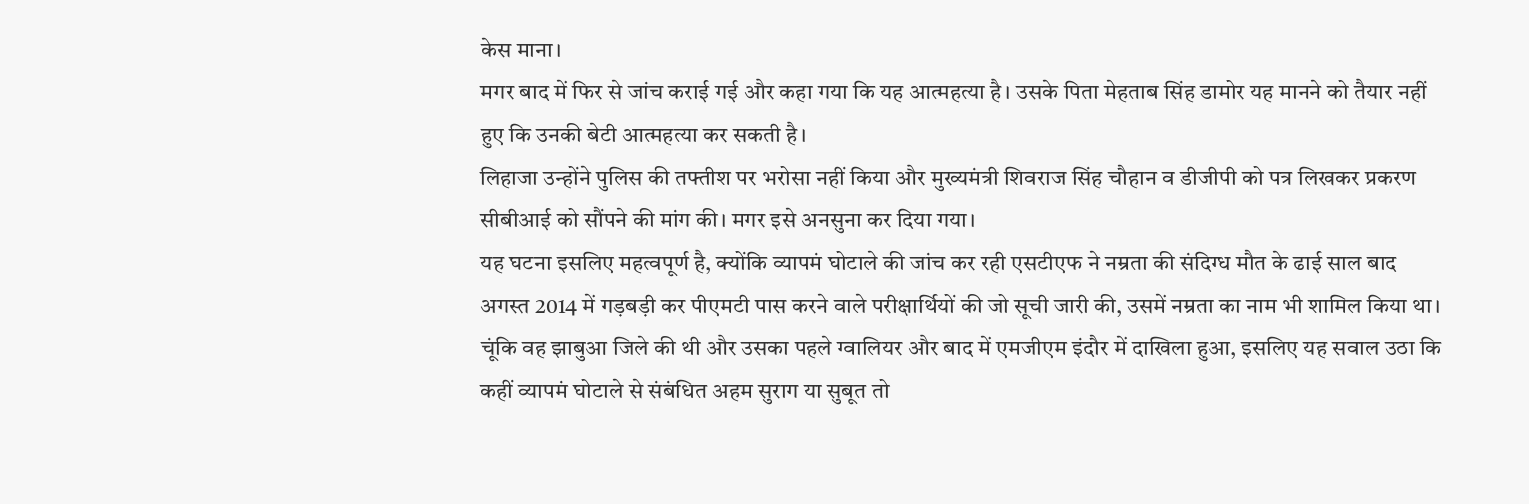केस माना।
मगर बाद में फिर से जांच कराई गई और कहा गया कि यह आत्महत्या है। उसके पिता मेहताब सिंह डामोर यह मानने को तैयार नहीं हुए कि उनकी बेटी आत्महत्या कर सकती है।
लिहाजा उन्होंने पुलिस की तफ्तीश पर भरोसा नहीं किया और मुख्यमंत्री शिवराज सिंह चौहान व डीजीपी को पत्र लिखकर प्रकरण सीबीआई को सौंपने की मांग की। मगर इसे अनसुना कर दिया गया।
यह घटना इसलिए महत्वपूर्ण है, क्योंकि व्यापमं घोटाले की जांच कर रही एसटीएफ ने नम्रता की संदिग्ध मौत के ढाई साल बाद अगस्त 2014 में गड़बड़ी कर पीएमटी पास करने वाले परीक्षार्थियों की जो सूची जारी की, उसमें नम्रता का नाम भी शामिल किया था।
चूंकि वह झाबुआ जिले की थी और उसका पहले ग्वालियर और बाद में एमजीएम इंदौर में दाखिला हुआ, इसलिए यह सवाल उठा कि कहीं व्यापमं घोटाले से संबंधित अहम सुराग या सुबूत तो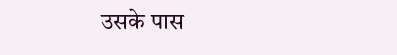उसके पास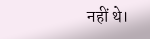नहीं थे।